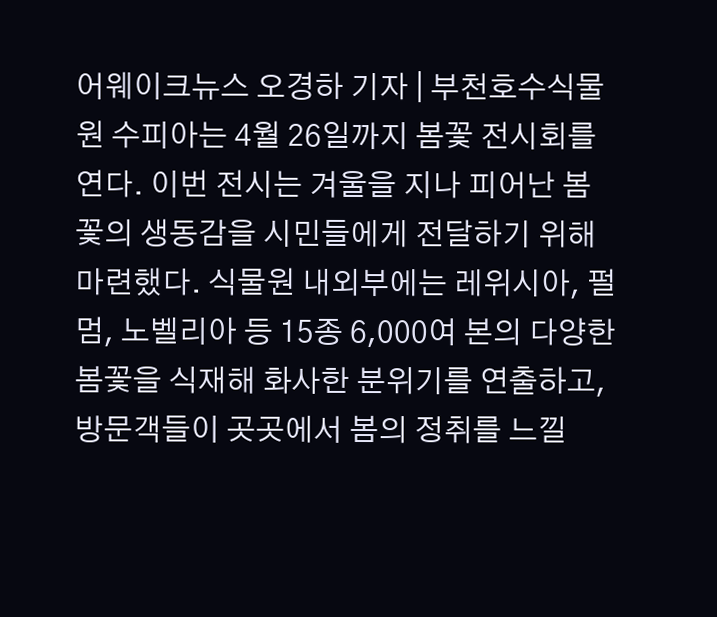어웨이크뉴스 오경하 기자 | 부천호수식물원 수피아는 4월 26일까지 봄꽃 전시회를 연다. 이번 전시는 겨울을 지나 피어난 봄꽃의 생동감을 시민들에게 전달하기 위해 마련했다. 식물원 내외부에는 레위시아, 펄멈, 노벨리아 등 15종 6,000여 본의 다양한 봄꽃을 식재해 화사한 분위기를 연출하고, 방문객들이 곳곳에서 봄의 정취를 느낄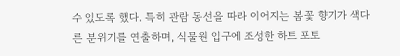수 있도록 했다. 특히 관람 동선을 따라 이어지는 봄꽃 향기가 색다른 분위기를 연출하며, 식물원 입구에 조성한 하트 포토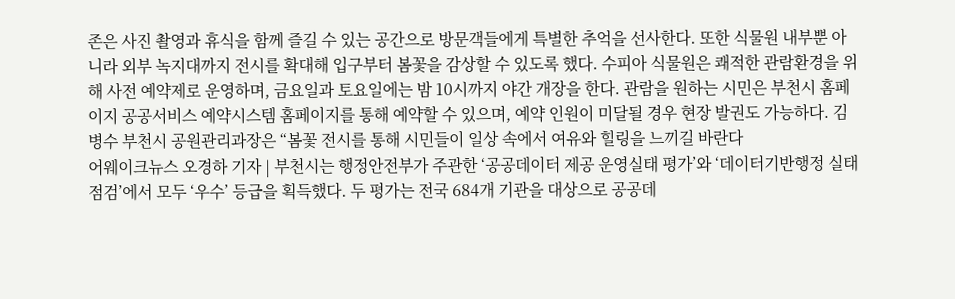존은 사진 촬영과 휴식을 함께 즐길 수 있는 공간으로 방문객들에게 특별한 추억을 선사한다. 또한 식물원 내부뿐 아니라 외부 녹지대까지 전시를 확대해 입구부터 봄꽃을 감상할 수 있도록 했다. 수피아 식물원은 쾌적한 관람환경을 위해 사전 예약제로 운영하며, 금요일과 토요일에는 밤 10시까지 야간 개장을 한다. 관람을 원하는 시민은 부천시 홈페이지 공공서비스 예약시스템 홈페이지를 통해 예약할 수 있으며, 예약 인원이 미달될 경우 현장 발권도 가능하다. 김병수 부천시 공원관리과장은 “봄꽃 전시를 통해 시민들이 일상 속에서 여유와 힐링을 느끼길 바란다
어웨이크뉴스 오경하 기자 | 부천시는 행정안전부가 주관한 ‘공공데이터 제공 운영실태 평가’와 ‘데이터기반행정 실태점검’에서 모두 ‘우수’ 등급을 획득했다. 두 평가는 전국 684개 기관을 대상으로 공공데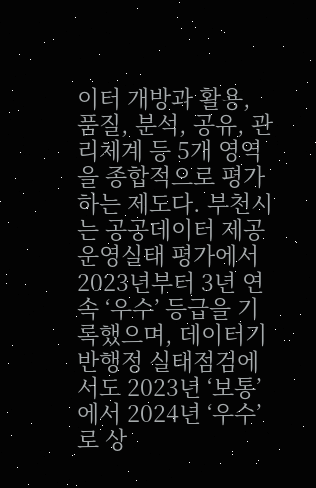이터 개방과 활용, 품질, 분석, 공유, 관리체계 등 5개 영역을 종합적으로 평가하는 제도다. 부천시는 공공데이터 제공 운영실태 평가에서 2023년부터 3년 연속 ‘우수’ 등급을 기록했으며, 데이터기반행정 실태점검에서도 2023년 ‘보통’에서 2024년 ‘우수’로 상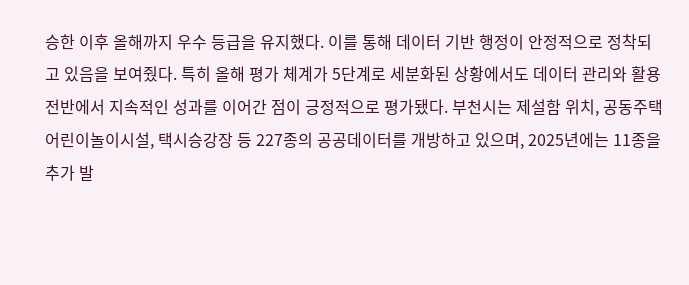승한 이후 올해까지 우수 등급을 유지했다. 이를 통해 데이터 기반 행정이 안정적으로 정착되고 있음을 보여줬다. 특히 올해 평가 체계가 5단계로 세분화된 상황에서도 데이터 관리와 활용 전반에서 지속적인 성과를 이어간 점이 긍정적으로 평가됐다. 부천시는 제설함 위치, 공동주택 어린이놀이시설, 택시승강장 등 227종의 공공데이터를 개방하고 있으며, 2025년에는 11종을 추가 발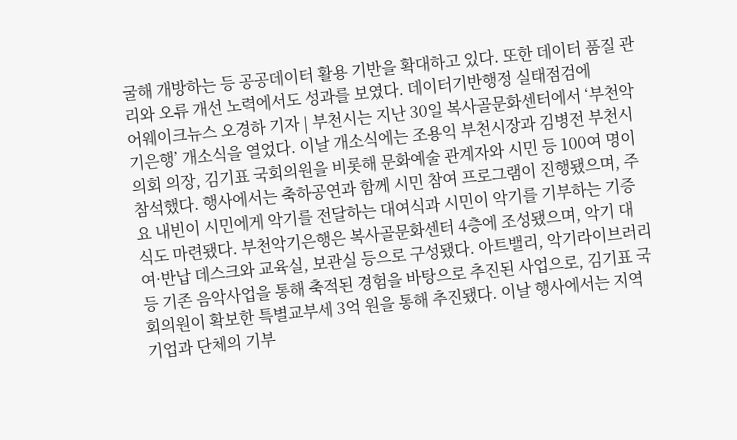굴해 개방하는 등 공공데이터 활용 기반을 확대하고 있다. 또한 데이터 품질 관리와 오류 개선 노력에서도 성과를 보였다. 데이터기반행정 실태점검에
어웨이크뉴스 오경하 기자 | 부천시는 지난 30일 복사골문화센터에서 ‘부천악기은행’ 개소식을 열었다. 이날 개소식에는 조용익 부천시장과 김병전 부천시의회 의장, 김기표 국회의원을 비롯해 문화예술 관계자와 시민 등 100여 명이 참석했다. 행사에서는 축하공연과 함께 시민 참여 프로그램이 진행됐으며, 주요 내빈이 시민에게 악기를 전달하는 대여식과 시민이 악기를 기부하는 기증식도 마련됐다. 부천악기은행은 복사골문화센터 4층에 조성됐으며, 악기 대여·반납 데스크와 교육실, 보관실 등으로 구성됐다. 아트밸리, 악기라이브러리 등 기존 음악사업을 통해 축적된 경험을 바탕으로 추진된 사업으로, 김기표 국회의원이 확보한 특별교부세 3억 원을 통해 추진됐다. 이날 행사에서는 지역 기업과 단체의 기부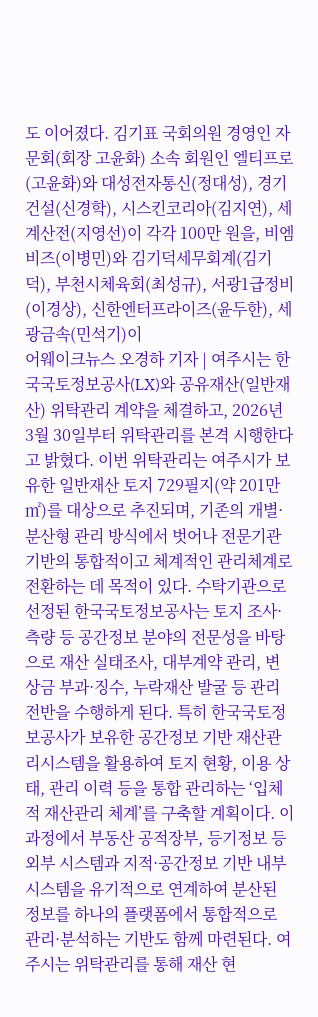도 이어졌다. 김기표 국회의원 경영인 자문회(회장 고윤화) 소속 회원인 엘티프로(고윤화)와 대성전자통신(정대성), 경기건설(신경학), 시스킨코리아(김지연), 세계산전(지영선)이 각각 100만 원을, 비엠비즈(이병민)와 김기덕세무회계(김기덕), 부천시체육회(최성규), 서광1급정비(이경상), 신한엔터프라이즈(윤두한), 세광금속(민석기)이
어웨이크뉴스 오경하 기자 | 여주시는 한국국토정보공사(LX)와 공유재산(일반재산) 위탁관리 계약을 체결하고, 2026년 3월 30일부터 위탁관리를 본격 시행한다고 밝혔다. 이번 위탁관리는 여주시가 보유한 일반재산 토지 729필지(약 201만㎡)를 대상으로 추진되며, 기존의 개별·분산형 관리 방식에서 벗어나 전문기관 기반의 통합적이고 체계적인 관리체계로 전환하는 데 목적이 있다. 수탁기관으로 선정된 한국국토정보공사는 토지 조사·측량 등 공간정보 분야의 전문성을 바탕으로 재산 실태조사, 대부계약 관리, 변상금 부과·징수, 누락재산 발굴 등 관리 전반을 수행하게 된다. 특히 한국국토정보공사가 보유한 공간정보 기반 재산관리시스템을 활용하여 토지 현황, 이용 상태, 관리 이력 등을 통합 관리하는 ‘입체적 재산관리 체계’를 구축할 계획이다. 이 과정에서 부동산 공적장부, 등기정보 등 외부 시스템과 지적·공간정보 기반 내부 시스템을 유기적으로 연계하여 분산된 정보를 하나의 플랫폼에서 통합적으로 관리·분석하는 기반도 함께 마련된다. 여주시는 위탁관리를 통해 재산 현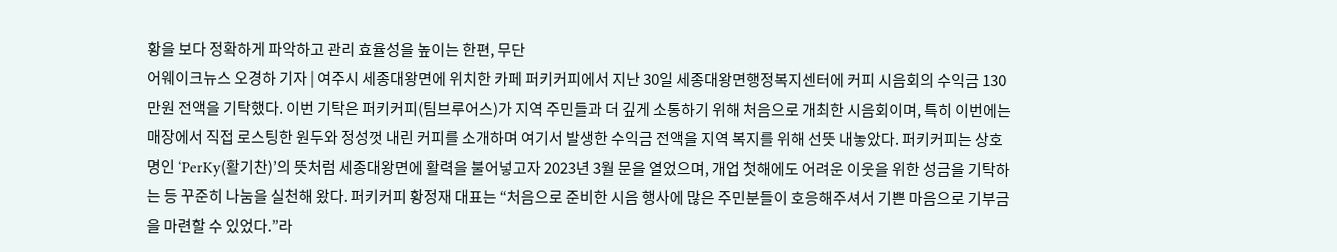황을 보다 정확하게 파악하고 관리 효율성을 높이는 한편, 무단
어웨이크뉴스 오경하 기자 | 여주시 세종대왕면에 위치한 카페 퍼키커피에서 지난 30일 세종대왕면행정복지센터에 커피 시음회의 수익금 130만원 전액을 기탁했다. 이번 기탁은 퍼키커피(팀브루어스)가 지역 주민들과 더 깊게 소통하기 위해 처음으로 개최한 시음회이며, 특히 이번에는 매장에서 직접 로스팅한 원두와 정성껏 내린 커피를 소개하며 여기서 발생한 수익금 전액을 지역 복지를 위해 선뜻 내놓았다. 퍼키커피는 상호명인 ‘PerKy(활기찬)’의 뜻처럼 세종대왕면에 활력을 불어넣고자 2023년 3월 문을 열었으며, 개업 첫해에도 어려운 이웃을 위한 성금을 기탁하는 등 꾸준히 나눔을 실천해 왔다. 퍼키커피 황정재 대표는 “처음으로 준비한 시음 행사에 많은 주민분들이 호응해주셔서 기쁜 마음으로 기부금을 마련할 수 있었다.”라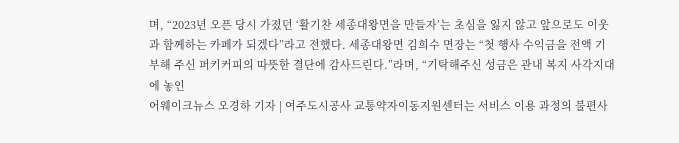며, “2023년 오픈 당시 가졌던 ‘활기찬 세종대왕면을 만들자’는 초심을 잃지 않고 앞으로도 이웃과 함께하는 카페가 되겠다”라고 전했다. 세종대왕면 김희수 면장는 “첫 행사 수익금을 전액 기부해 주신 퍼키커피의 따뜻한 결단에 감사드린다.”라며, “기탁해주신 성금은 관내 복지 사각지대에 놓인
어웨이크뉴스 오경하 기자 | 여주도시공사 교통약자이동지원센터는 서비스 이용 과정의 불편사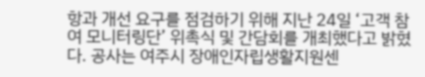항과 개선 요구를 점검하기 위해 지난 24일 ‘고객 참여 모니터링단’ 위촉식 및 간담회를 개최했다고 밝혔다. 공사는 여주시 장애인자립생활지원센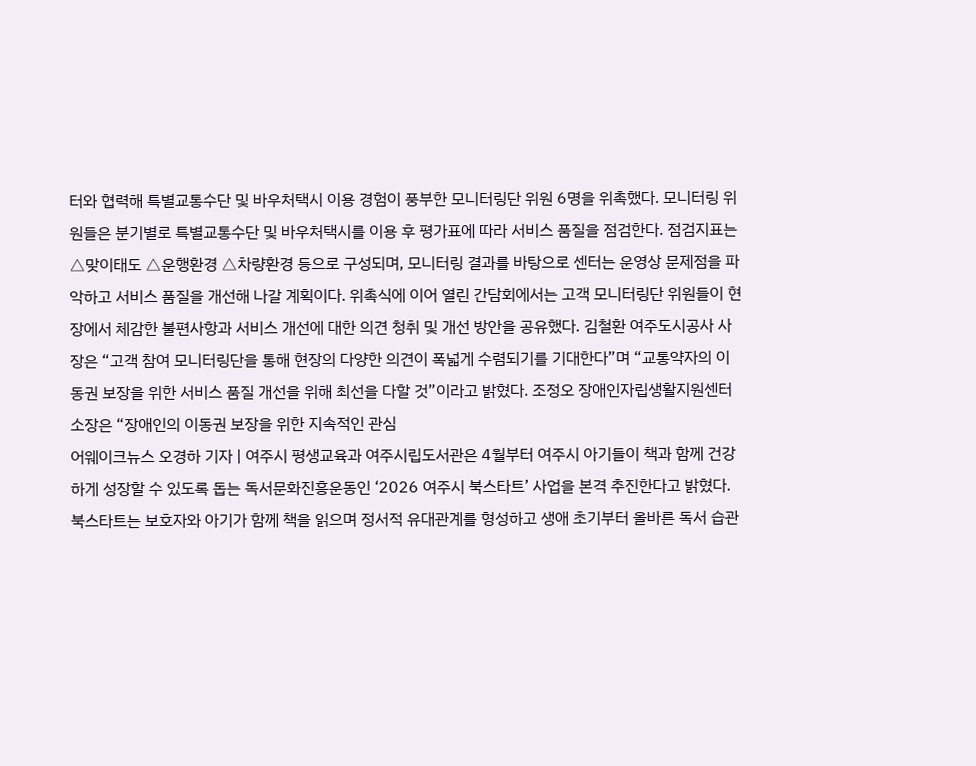터와 협력해 특별교통수단 및 바우처택시 이용 경험이 풍부한 모니터링단 위원 6명을 위촉했다. 모니터링 위원들은 분기별로 특별교통수단 및 바우처택시를 이용 후 평가표에 따라 서비스 품질을 점검한다. 점검지표는 △맞이태도 △운행환경 △차량환경 등으로 구성되며, 모니터링 결과를 바탕으로 센터는 운영상 문제점을 파악하고 서비스 품질을 개선해 나갈 계획이다. 위촉식에 이어 열린 간담회에서는 고객 모니터링단 위원들이 현장에서 체감한 불편사항과 서비스 개선에 대한 의견 청취 및 개선 방안을 공유했다. 김철환 여주도시공사 사장은 “고객 참여 모니터링단을 통해 현장의 다양한 의견이 폭넓게 수렴되기를 기대한다”며 “교통약자의 이동권 보장을 위한 서비스 품질 개선을 위해 최선을 다할 것”이라고 밝혔다. 조정오 장애인자립생활지원센터 소장은 “장애인의 이동권 보장을 위한 지속적인 관심
어웨이크뉴스 오경하 기자 | 여주시 평생교육과 여주시립도서관은 4월부터 여주시 아기들이 책과 함께 건강하게 성장할 수 있도록 돕는 독서문화진흥운동인 ‘2026 여주시 북스타트’ 사업을 본격 추진한다고 밝혔다. 북스타트는 보호자와 아기가 함께 책을 읽으며 정서적 유대관계를 형성하고 생애 초기부터 올바른 독서 습관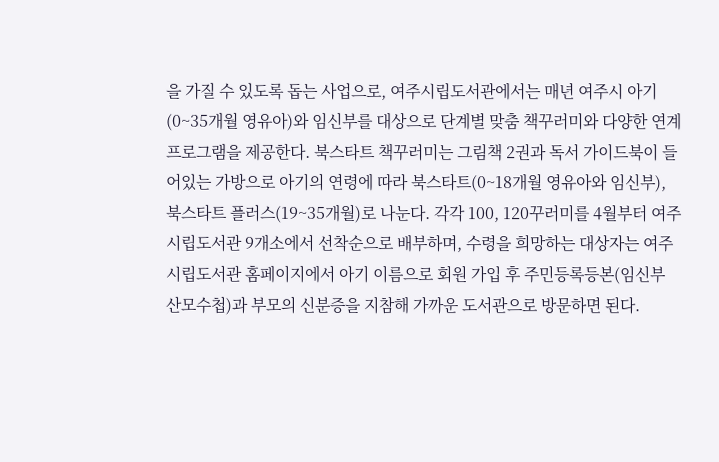을 가질 수 있도록 돕는 사업으로, 여주시립도서관에서는 매년 여주시 아기(0~35개월 영유아)와 임신부를 대상으로 단계별 맞춤 책꾸러미와 다양한 연계 프로그램을 제공한다. 북스타트 책꾸러미는 그림책 2권과 독서 가이드북이 들어있는 가방으로 아기의 연령에 따라 북스타트(0~18개월 영유아와 임신부), 북스타트 플러스(19~35개월)로 나눈다. 각각 100, 120꾸러미를 4월부터 여주시립도서관 9개소에서 선착순으로 배부하며, 수령을 희망하는 대상자는 여주시립도서관 홈페이지에서 아기 이름으로 회원 가입 후 주민등록등본(임신부 산모수첩)과 부모의 신분증을 지참해 가까운 도서관으로 방문하면 된다.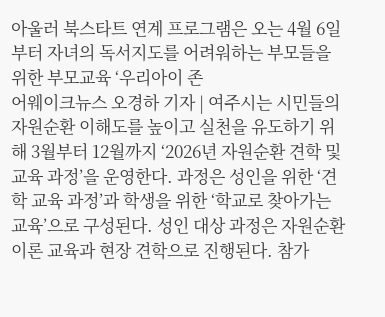아울러 북스타트 연계 프로그램은 오는 4월 6일부터 자녀의 독서지도를 어려워하는 부모들을 위한 부모교육 ‘우리아이 존
어웨이크뉴스 오경하 기자 | 여주시는 시민들의 자원순환 이해도를 높이고 실천을 유도하기 위해 3월부터 12월까지 ‘2026년 자원순환 견학 및 교육 과정’을 운영한다. 과정은 성인을 위한 ‘견학 교육 과정’과 학생을 위한 ‘학교로 찾아가는 교육’으로 구성된다. 성인 대상 과정은 자원순환 이론 교육과 현장 견학으로 진행된다. 참가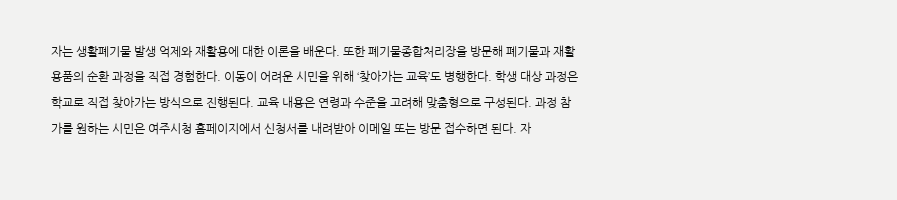자는 생활폐기물 발생 억제와 재활용에 대한 이론을 배운다. 또한 폐기물종합처리장을 방문해 폐기물과 재활용품의 순환 과정을 직접 경험한다. 이동이 어려운 시민을 위해 ‘찾아가는 교육’도 병행한다. 학생 대상 과정은 학교로 직접 찾아가는 방식으로 진행된다. 교육 내용은 연령과 수준을 고려해 맞춤형으로 구성된다. 과정 참가를 원하는 시민은 여주시청 홈페이지에서 신청서를 내려받아 이메일 또는 방문 접수하면 된다. 자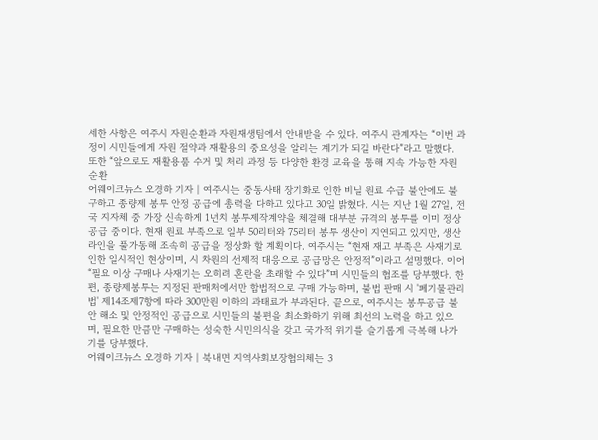세한 사항은 여주시 자원순환과 자원재생팀에서 안내받을 수 있다. 여주시 관계자는 “이번 과정이 시민들에게 자원 절약과 재활용의 중요성을 알리는 계기가 되길 바란다”라고 말했다. 또한 “앞으로도 재활용품 수거 및 처리 과정 등 다양한 환경 교육을 통해 지속 가능한 자원순환
어웨이크뉴스 오경하 기자 | 여주시는 중동사태 장기화로 인한 비닐 원료 수급 불안에도 불구하고 종량제 봉투 안정 공급에 총력을 다하고 있다고 30일 밝혔다. 시는 지난 1월 27일, 전국 지자체 중 가장 신속하게 1년치 봉투제작계약을 체결해 대부분 규격의 봉투를 이미 정상 공급 중이다. 현재 원료 부족으로 일부 50리터와 75리터 봉투 생산이 지연되고 있지만, 생산라인을 풀가동해 조속히 공급을 정상화 할 계획이다. 여주시는 “현재 재고 부족은 사재기로 인한 일시적인 현상이며, 시 차원의 선제적 대응으로 공급망은 안정적”이라고 설명했다. 이어 “필요 이상 구매나 사재기는 오히려 혼란을 초래할 수 있다”며 시민들의 협조를 당부했다. 한편, 종량제봉투는 지정된 판매처에서만 합법적으로 구매 가능하며, 불법 판매 시 '폐기물관리법' 제14조제7항에 따라 300만원 이하의 과태료가 부과된다. 끝으로, 여주시는 봉투공급 불안 해소 및 안정적인 공급으로 시민들의 불편을 최소화하기 위해 최선의 노력을 하고 있으며, 필요한 만큼만 구매하는 성숙한 시민의식을 갖고 국가적 위기를 슬기롭게 극복해 나가기를 당부했다.
어웨이크뉴스 오경하 기자 | 북내면 지역사회보장협의체는 3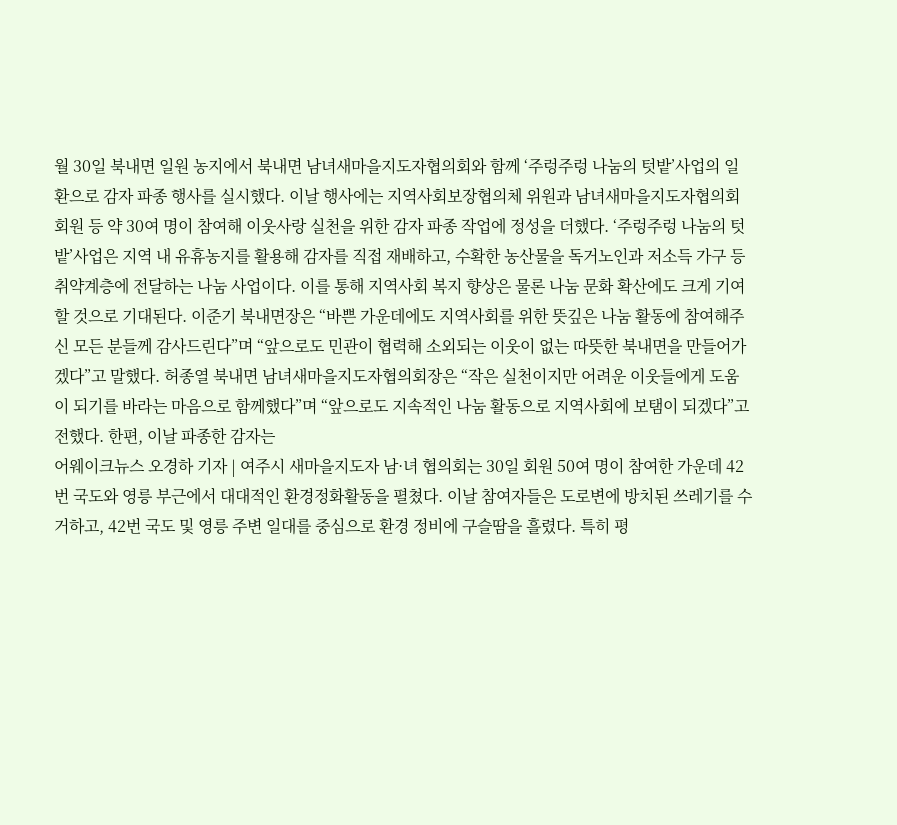월 30일 북내면 일원 농지에서 북내면 남녀새마을지도자협의회와 함께 ‘주렁주렁 나눔의 텃밭’사업의 일환으로 감자 파종 행사를 실시했다. 이날 행사에는 지역사회보장협의체 위원과 남녀새마을지도자협의회 회원 등 약 30여 명이 참여해 이웃사랑 실천을 위한 감자 파종 작업에 정성을 더했다. ‘주렁주렁 나눔의 텃밭’사업은 지역 내 유휴농지를 활용해 감자를 직접 재배하고, 수확한 농산물을 독거노인과 저소득 가구 등 취약계층에 전달하는 나눔 사업이다. 이를 통해 지역사회 복지 향상은 물론 나눔 문화 확산에도 크게 기여할 것으로 기대된다. 이준기 북내면장은 “바쁜 가운데에도 지역사회를 위한 뜻깊은 나눔 활동에 참여해주신 모든 분들께 감사드린다”며 “앞으로도 민관이 협력해 소외되는 이웃이 없는 따뜻한 북내면을 만들어가겠다”고 말했다. 허종열 북내면 남녀새마을지도자협의회장은 “작은 실천이지만 어려운 이웃들에게 도움이 되기를 바라는 마음으로 함께했다”며 “앞으로도 지속적인 나눔 활동으로 지역사회에 보탬이 되겠다”고 전했다. 한편, 이날 파종한 감자는
어웨이크뉴스 오경하 기자 | 여주시 새마을지도자 남·녀 협의회는 30일 회원 50여 명이 참여한 가운데 42번 국도와 영릉 부근에서 대대적인 환경정화활동을 펼쳤다. 이날 참여자들은 도로변에 방치된 쓰레기를 수거하고, 42번 국도 및 영릉 주변 일대를 중심으로 환경 정비에 구슬땀을 흘렸다. 특히 평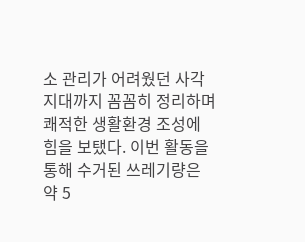소 관리가 어려웠던 사각지대까지 꼼꼼히 정리하며 쾌적한 생활환경 조성에 힘을 보탰다. 이번 활동을 통해 수거된 쓰레기량은 약 5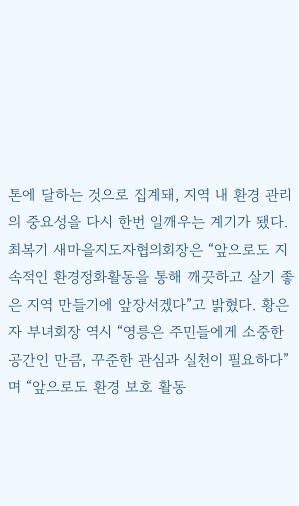톤에 달하는 것으로 집계돼, 지역 내 환경 관리의 중요성을 다시 한번 일깨우는 계기가 됐다. 최복기 새마을지도자협의회장은 “앞으로도 지속적인 환경정화활동을 통해 깨끗하고 살기 좋은 지역 만들기에 앞장서겠다”고 밝혔다. 황은자 부녀회장 역시 “영릉은 주민들에게 소중한 공간인 만큼, 꾸준한 관심과 실천이 필요하다”며 “앞으로도 환경 보호 활동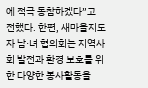에 적극 동참하겠다”고 전했다. 한편, 새마을지도자 남·녀 협의회는 지역사회 발전과 환경 보호를 위한 다양한 봉사활동을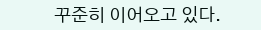꾸준히 이어오고 있다.